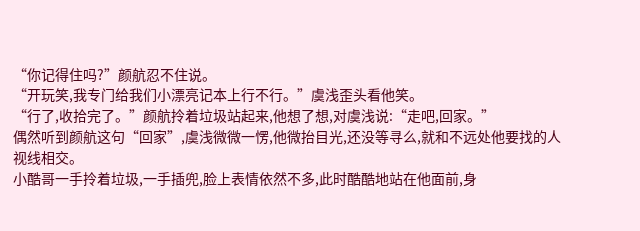“你记得住吗?”颜航忍不住说。
“开玩笑,我专门给我们小漂亮记本上行不行。”虞浅歪头看他笑。
“行了,收拾完了。”颜航拎着垃圾站起来,他想了想,对虞浅说:“走吧,回家。”
偶然听到颜航这句“回家”,虞浅微微一愣,他微抬目光,还没等寻么,就和不远处他要找的人视线相交。
小酷哥一手拎着垃圾,一手插兜,脸上表情依然不多,此时酷酷地站在他面前,身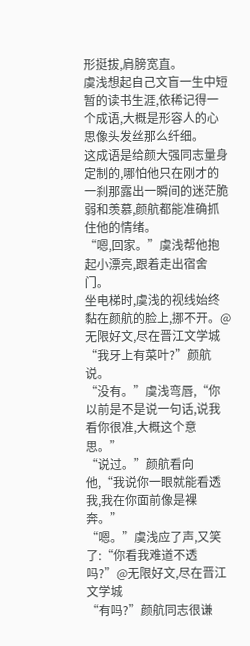形挺拔,肩膀宽直。
虞浅想起自己文盲一生中短暂的读书生涯,依稀记得一个成语,大概是形容人的心思像头发丝那么纤细。
这成语是给颜大强同志量身定制的,哪怕他只在刚才的一刹那露出一瞬间的迷茫脆弱和羡慕,颜航都能准确抓住他的情绪。
“嗯,回家。”虞浅帮他抱起小漂亮,跟着走出宿舍门。
坐电梯时,虞浅的视线始终黏在颜航的脸上,挪不开。@无限好文,尽在晋江文学城
“我牙上有菜叶?”颜航说。
“没有。”虞浅弯唇,“你以前是不是说一句话,说我看你很准,大概这个意思。”
“说过。”颜航看向他,“我说你一眼就能看透我,我在你面前像是裸奔。”
“嗯。”虞浅应了声,又笑了:“你看我难道不透吗?”@无限好文,尽在晋江文学城
“有吗?”颜航同志很谦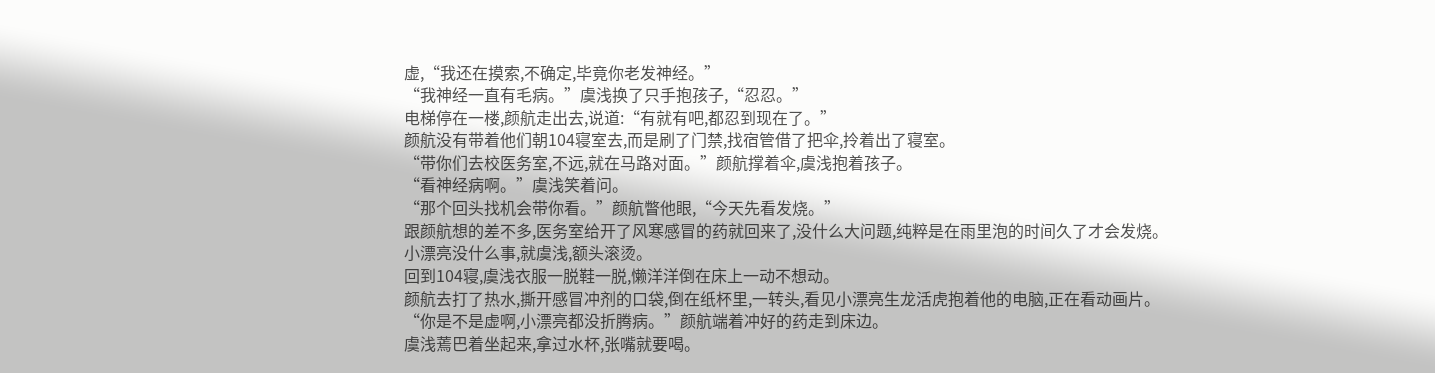虚,“我还在摸索,不确定,毕竟你老发神经。”
“我神经一直有毛病。”虞浅换了只手抱孩子,“忍忍。”
电梯停在一楼,颜航走出去,说道:“有就有吧,都忍到现在了。”
颜航没有带着他们朝104寝室去,而是刷了门禁,找宿管借了把伞,拎着出了寝室。
“带你们去校医务室,不远,就在马路对面。”颜航撑着伞,虞浅抱着孩子。
“看神经病啊。”虞浅笑着问。
“那个回头找机会带你看。”颜航瞥他眼,“今天先看发烧。”
跟颜航想的差不多,医务室给开了风寒感冒的药就回来了,没什么大问题,纯粹是在雨里泡的时间久了才会发烧。
小漂亮没什么事,就虞浅,额头滚烫。
回到104寝,虞浅衣服一脱鞋一脱,懒洋洋倒在床上一动不想动。
颜航去打了热水,撕开感冒冲剂的口袋,倒在纸杯里,一转头,看见小漂亮生龙活虎抱着他的电脑,正在看动画片。
“你是不是虚啊,小漂亮都没折腾病。”颜航端着冲好的药走到床边。
虞浅蔫巴着坐起来,拿过水杯,张嘴就要喝。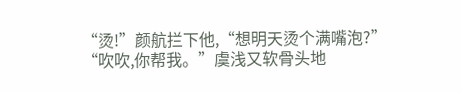“烫!”颜航拦下他,“想明天烫个满嘴泡?”
“吹吹,你帮我。”虞浅又软骨头地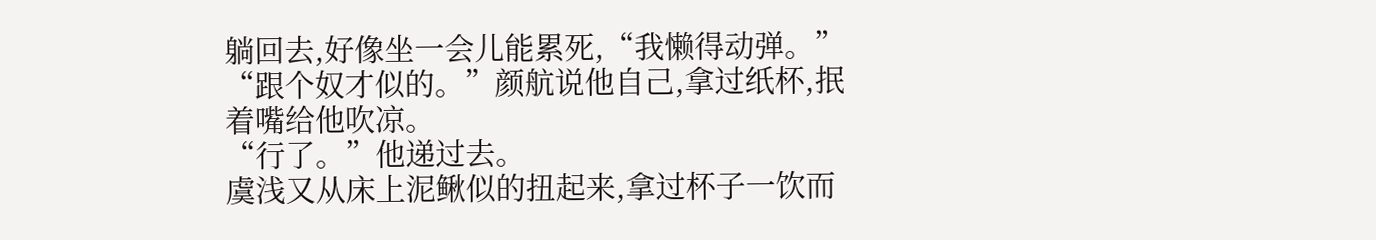躺回去,好像坐一会儿能累死,“我懒得动弹。”
“跟个奴才似的。”颜航说他自己,拿过纸杯,抿着嘴给他吹凉。
“行了。”他递过去。
虞浅又从床上泥鳅似的扭起来,拿过杯子一饮而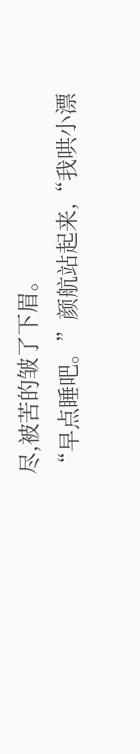尽,被苦的皱了下眉。
“早点睡吧。”颜航站起来,“我哄小漂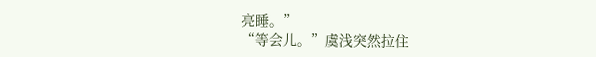亮睡。”
“等会儿。”虞浅突然拉住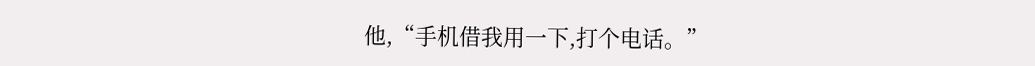他,“手机借我用一下,打个电话。”